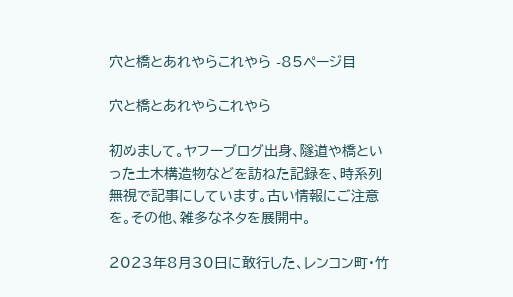穴と橋とあれやらこれやら -85ページ目

穴と橋とあれやらこれやら

初めまして。ヤフーブログ出身、隧道や橋といった土木構造物などを訪ねた記録を、時系列無視で記事にしています。古い情報にご注意を。その他、雑多なネタを展開中。

2023年8月30日に敢行した、レンコン町・竹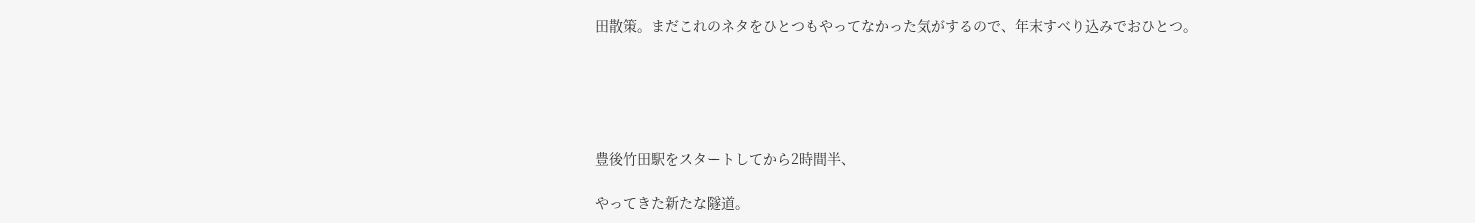田散策。まだこれのネタをひとつもやってなかった気がするので、年末すべり込みでおひとつ。





豊後竹田駅をスタートしてから2時間半、

やってきた新たな隧道。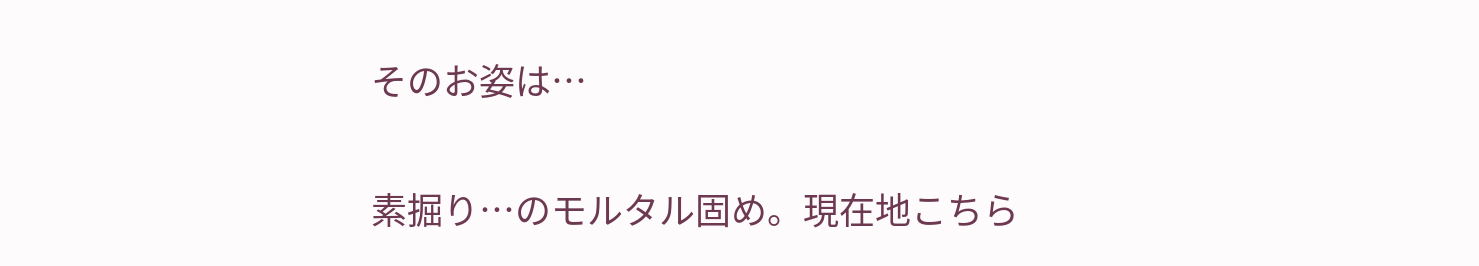そのお姿は…

素掘り…のモルタル固め。現在地こちら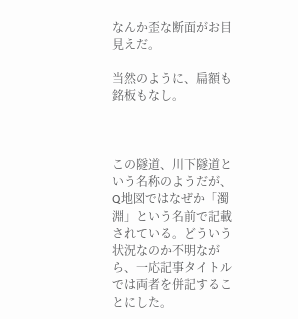なんか歪な断面がお目見えだ。

当然のように、扁額も銘板もなし。



この隧道、川下隧道という名称のようだが、Q地図ではなぜか「濁淵」という名前で記載されている。どういう状況なのか不明ながら、一応記事タイトルでは両者を併記することにした。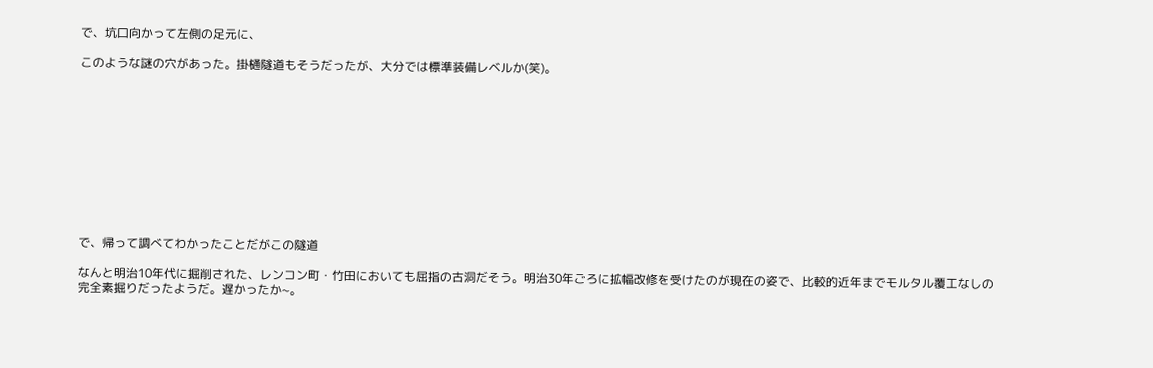で、坑口向かって左側の足元に、

このような謎の穴があった。掛樋隧道もそうだったが、大分では標準装備レベルか(笑)。











で、帰って調べてわかったことだがこの隧道

なんと明治10年代に掘削された、レンコン町・竹田においても屈指の古洞だそう。明治30年ごろに拡幅改修を受けたのが現在の姿で、比較的近年までモルタル覆工なしの完全素掘りだったようだ。遅かったか~。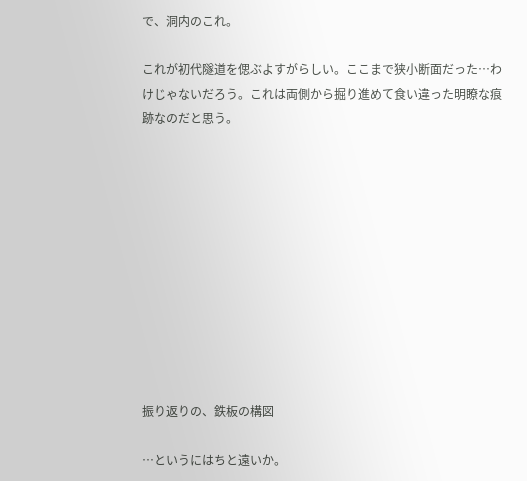で、洞内のこれ。

これが初代隧道を偲ぶよすがらしい。ここまで狭小断面だった…わけじゃないだろう。これは両側から掘り進めて食い違った明瞭な痕跡なのだと思う。











振り返りの、鉄板の構図

…というにはちと遠いか。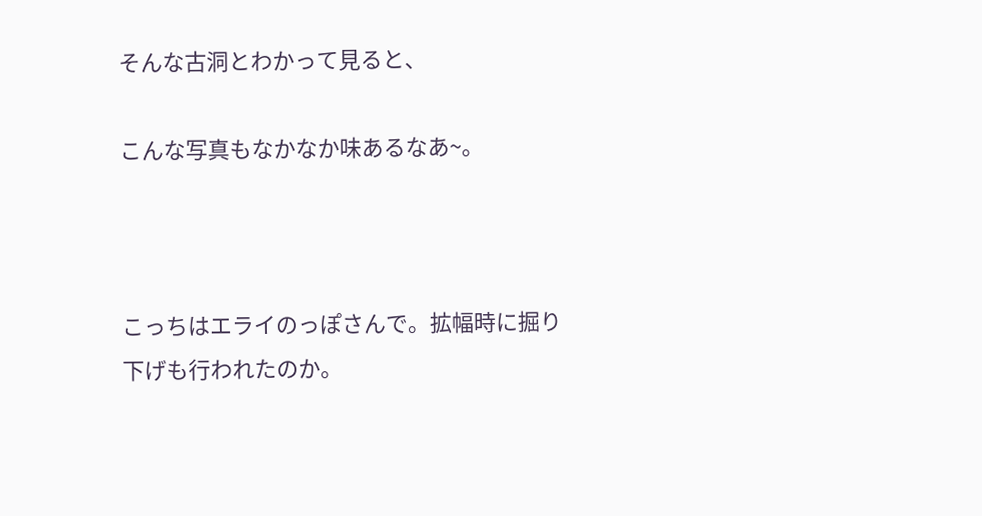そんな古洞とわかって見ると、

こんな写真もなかなか味あるなあ~。



こっちはエライのっぽさんで。拡幅時に掘り下げも行われたのか。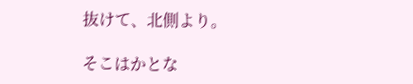抜けて、北側より。

そこはかとな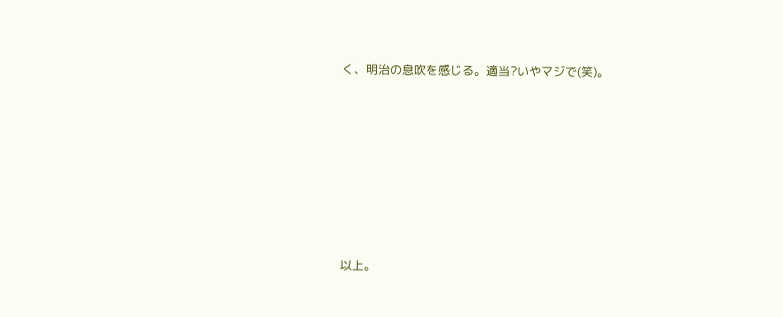く、明治の息吹を感じる。適当?いやマジで(笑)。







以上。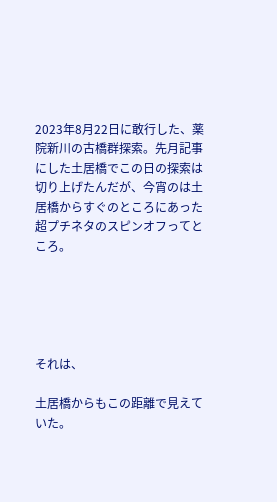2023年8月22日に敢行した、薬院新川の古橋群探索。先月記事にした土居橋でこの日の探索は切り上げたんだが、今宵のは土居橋からすぐのところにあった超プチネタのスピンオフってところ。





それは、

土居橋からもこの距離で見えていた。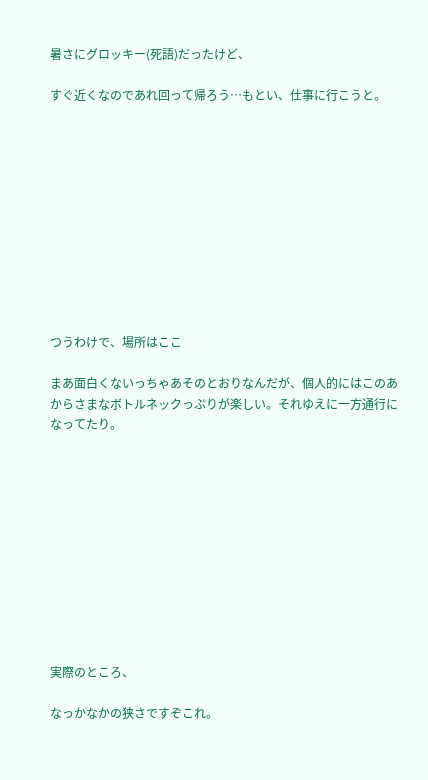暑さにグロッキー(死語)だったけど、

すぐ近くなのであれ回って帰ろう…もとい、仕事に行こうと。











つうわけで、場所はここ

まあ面白くないっちゃあそのとおりなんだが、個人的にはこのあからさまなボトルネックっぷりが楽しい。それゆえに一方通行になってたり。











実際のところ、

なっかなかの狭さですぞこれ。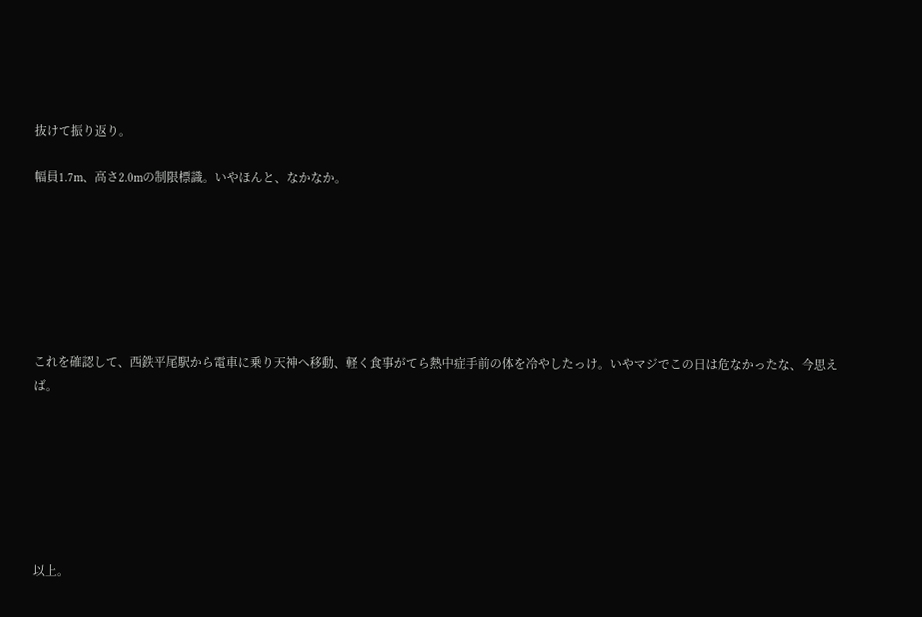抜けて振り返り。

幅員1.7m、高さ2.0mの制限標識。いやほんと、なかなか。







これを確認して、西鉄平尾駅から電車に乗り天神へ移動、軽く食事がてら熱中症手前の体を冷やしたっけ。いやマジでこの日は危なかったな、今思えば。







以上。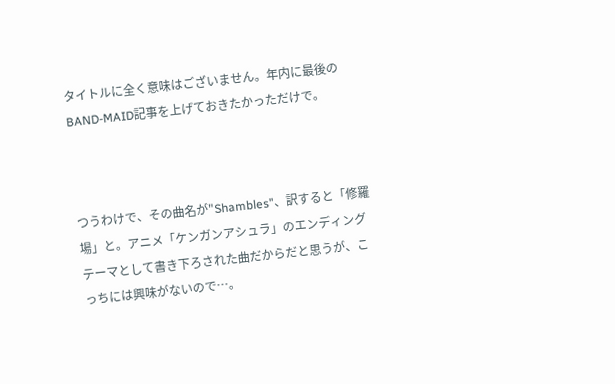タイトルに全く意味はございません。年内に最後のBAND-MAID記事を上げておきたかっただけで。



つうわけで、その曲名が"Shambles"、訳すると「修羅場」と。アニメ「ケンガンアシュラ」のエンディングテーマとして書き下ろされた曲だからだと思うが、こっちには興味がないので…。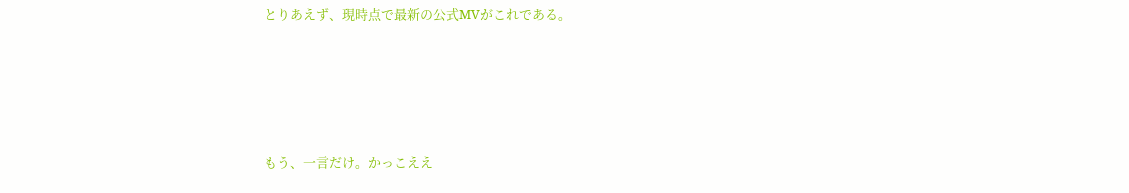とりあえず、現時点で最新の公式MVがこれである。





もう、一言だけ。かっこええ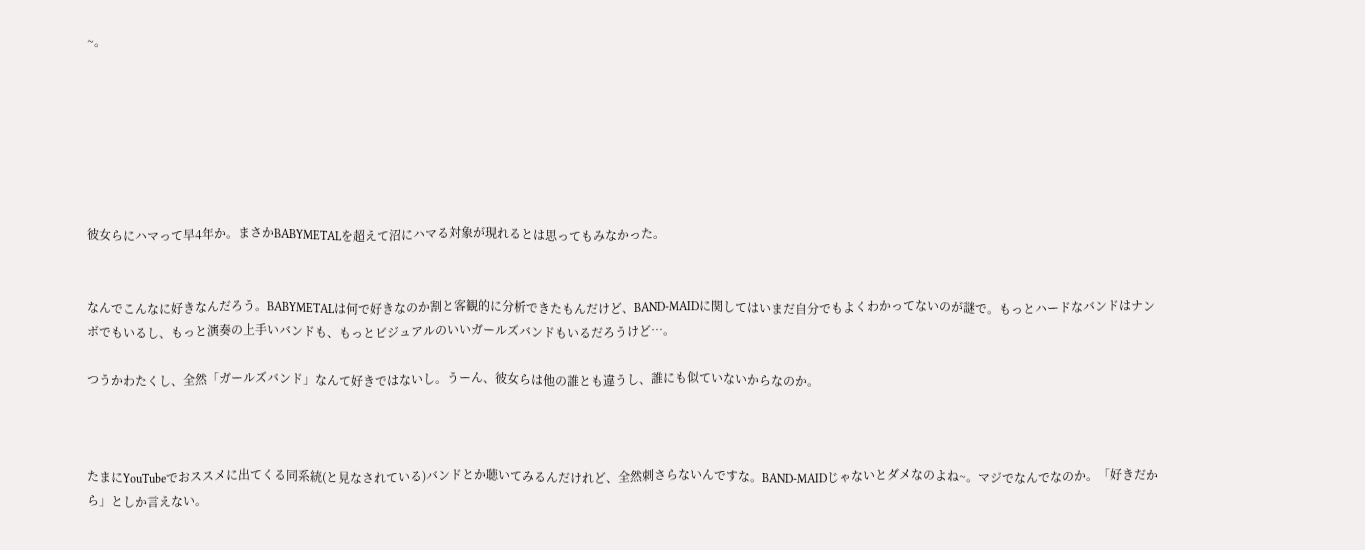~。







彼女らにハマって早4年か。まさかBABYMETALを超えて沼にハマる対象が現れるとは思ってもみなかった。


なんでこんなに好きなんだろう。BABYMETALは何で好きなのか割と客観的に分析できたもんだけど、BAND-MAIDに関してはいまだ自分でもよくわかってないのが謎で。もっとハードなバンドはナンボでもいるし、もっと演奏の上手いバンドも、もっとビジュアルのいいガールズバンドもいるだろうけど…。

つうかわたくし、全然「ガールズバンド」なんて好きではないし。うーん、彼女らは他の誰とも違うし、誰にも似ていないからなのか。



たまにYouTubeでおススメに出てくる同系統(と見なされている)バンドとか聴いてみるんだけれど、全然刺さらないんですな。BAND-MAIDじゃないとダメなのよね~。マジでなんでなのか。「好きだから」としか言えない。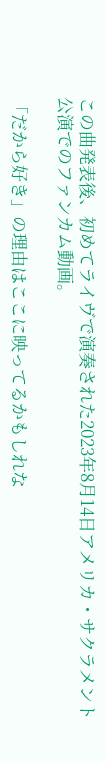この曲発表後、初めてライヴで演奏された2023年8月14日アメリカ・サクラメント公演でのファンカム動画。

「だから好き」の理由はここに映ってるかもしれな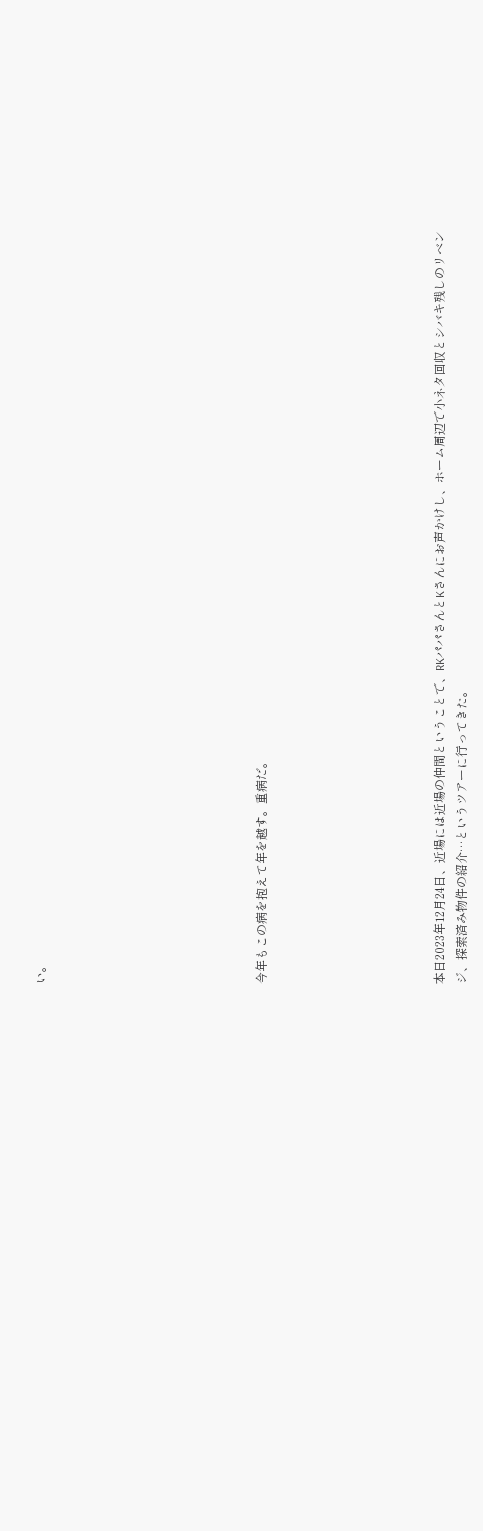い。









今年もこの病を抱えて年を越す。重病だ。







本日2023年12月24日、近場には近場の仲間ということで、RKパパさんとKさんにお声かけし、ホーム周辺で小ネタ回収とシバキ残しのリベンジ、探索済み物件の紹介…というツアーに行ってきた。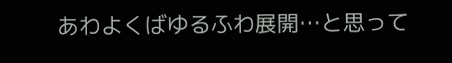あわよくばゆるふわ展開…と思って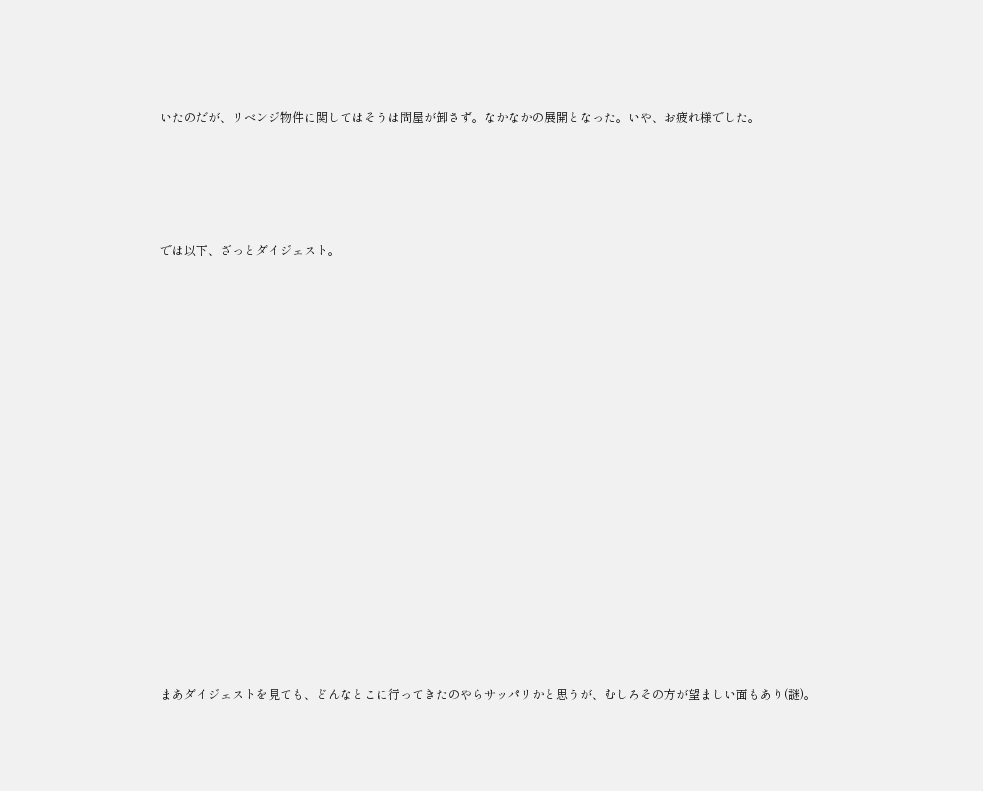いたのだが、リベンジ物件に関してはそうは問屋が卸さず。なかなかの展開となった。いや、お疲れ様でした。





では以下、ざっとダイジェスト。



















まあダイジェストを見ても、どんなとこに行ってきたのやらサッパリかと思うが、むしろその方が望ましい面もあり(謎)。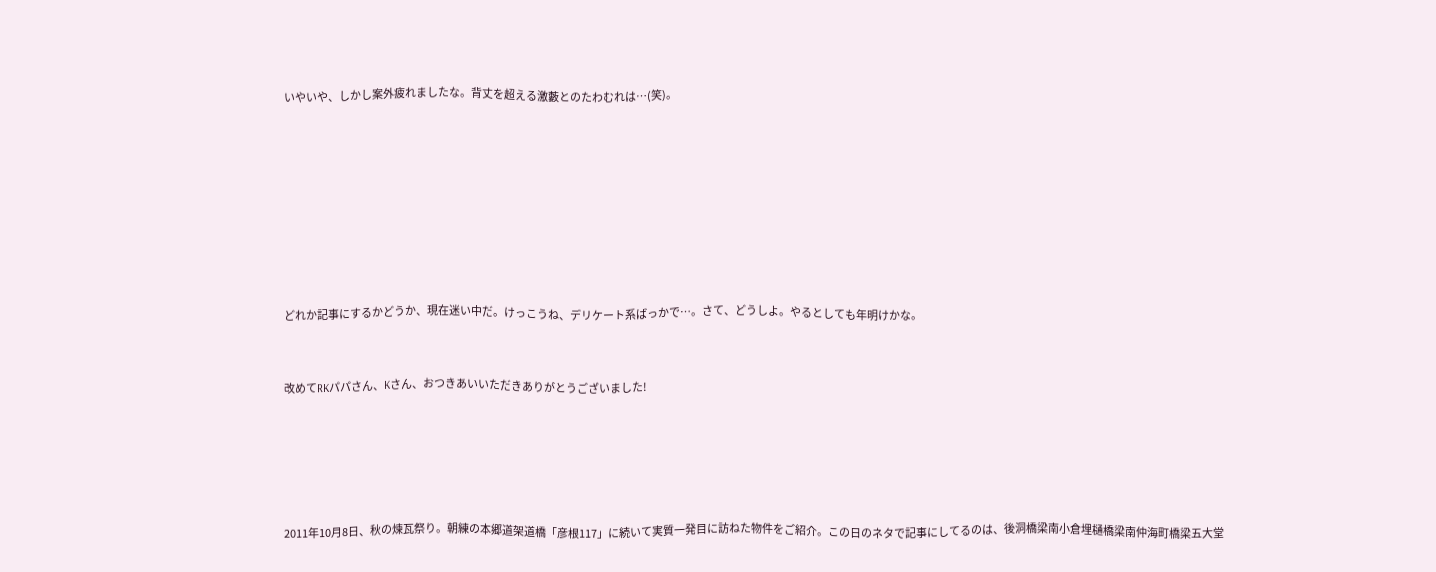いやいや、しかし案外疲れましたな。背丈を超える激藪とのたわむれは…(笑)。











どれか記事にするかどうか、現在迷い中だ。けっこうね、デリケート系ばっかで…。さて、どうしよ。やるとしても年明けかな。



改めてRKパパさん、Kさん、おつきあいいただきありがとうございました!







2011年10月8日、秋の煉瓦祭り。朝練の本郷道架道橋「彦根117」に続いて実質一発目に訪ねた物件をご紹介。この日のネタで記事にしてるのは、後洞橋梁南小倉埋樋橋梁南仲海町橋梁五大堂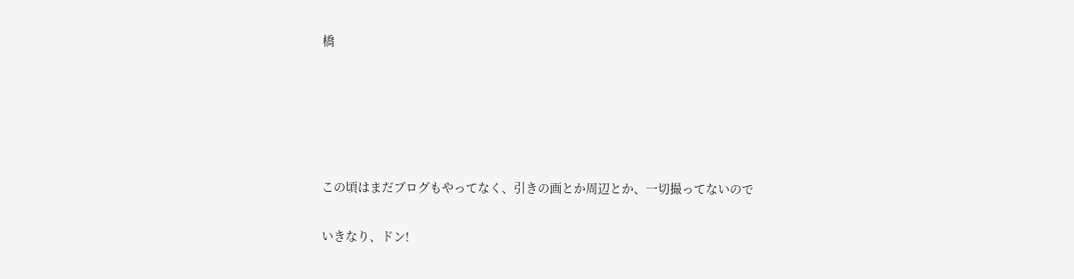橋





この頃はまだブログもやってなく、引きの画とか周辺とか、一切撮ってないので

いきなり、ドン!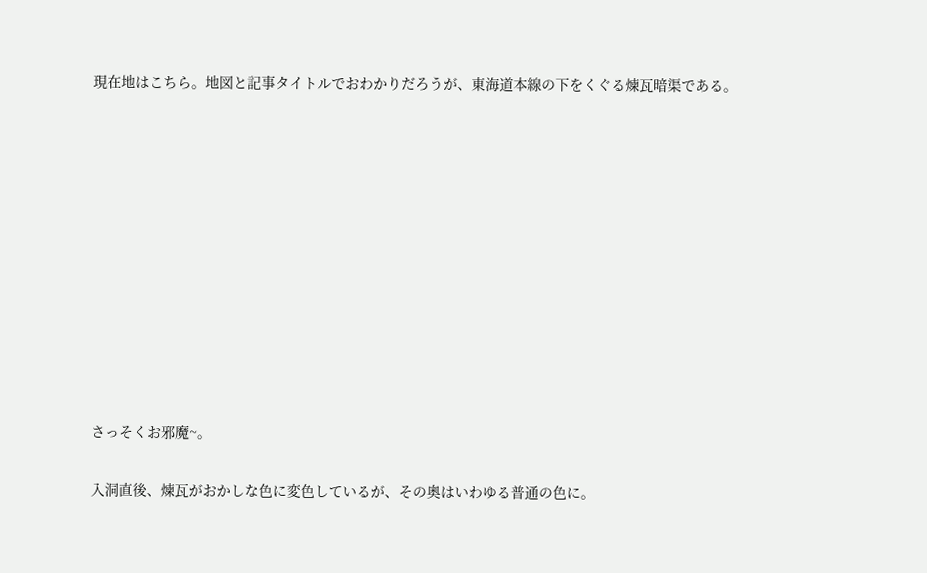現在地はこちら。地図と記事タイトルでおわかりだろうが、東海道本線の下をくぐる煉瓦暗渠である。











さっそくお邪魔~。

入洞直後、煉瓦がおかしな色に変色しているが、その奥はいわゆる普通の色に。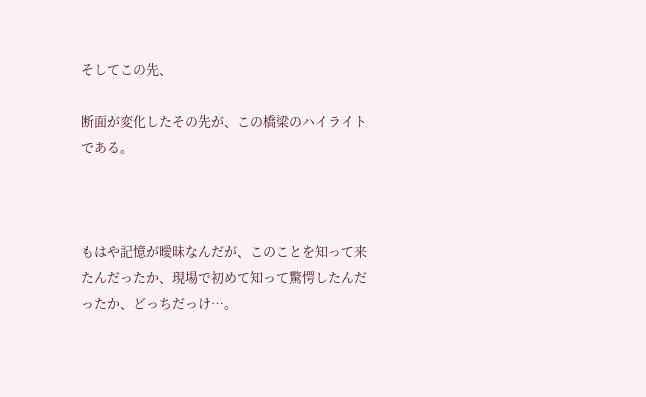そしてこの先、

断面が変化したその先が、この橋梁のハイライトである。



もはや記憶が曖昧なんだが、このことを知って来たんだったか、現場で初めて知って驚愕したんだったか、どっちだっけ…。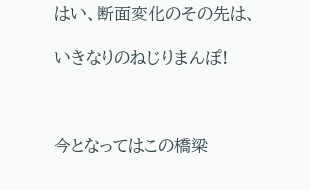はい、断面変化のその先は、

いきなりのねじりまんぽ!



今となってはこの橋梁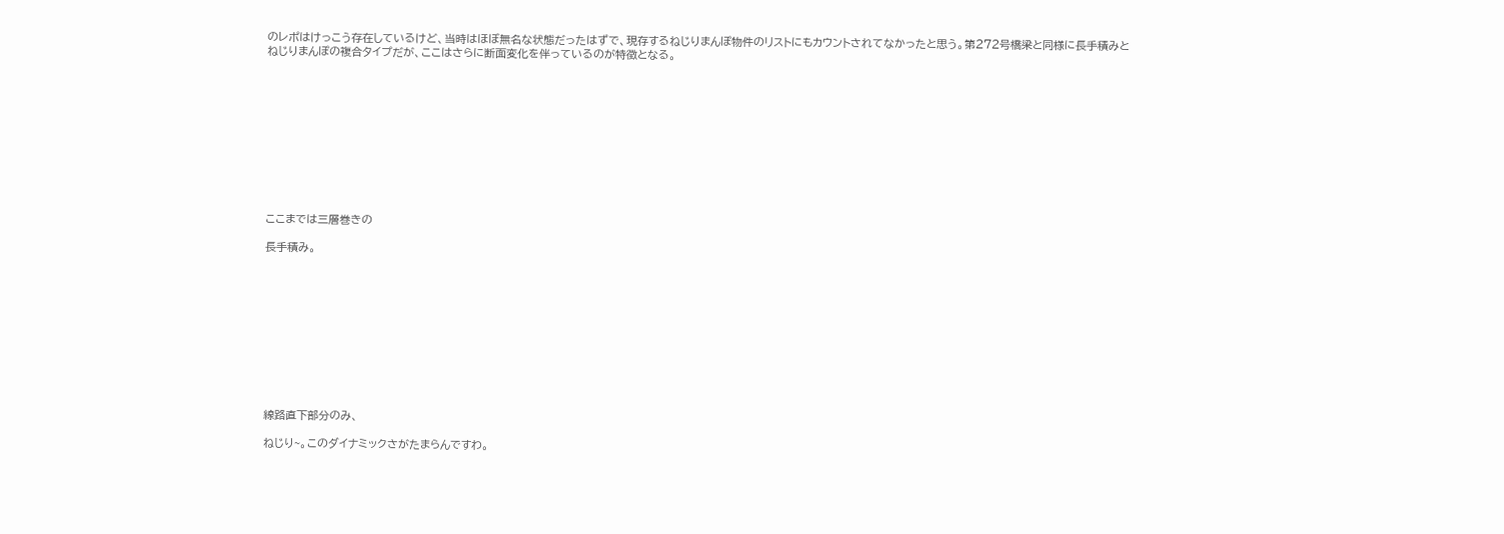のレポはけっこう存在しているけど、当時はほぼ無名な状態だったはずで、現存するねじりまんぽ物件のリストにもカウントされてなかったと思う。第272号橋梁と同様に長手積みとねじりまんぽの複合タイプだが、ここはさらに断面変化を伴っているのが特徴となる。











ここまでは三層巻きの

長手積み。











線路直下部分のみ、

ねじり~。このダイナミックさがたまらんですわ。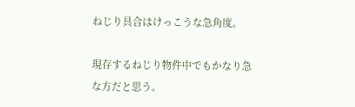ねじり具合はけっこうな急角度。

現存するねじり物件中でもかなり急な方だと思う。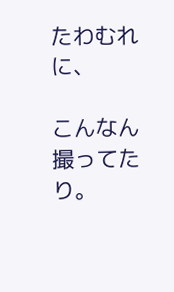たわむれに、

こんなん撮ってたり。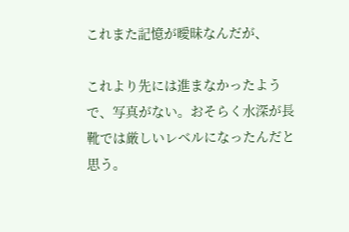これまた記憶が曖昧なんだが、

これより先には進まなかったようで、写真がない。おそらく水深が長靴では厳しいレベルになったんだと思う。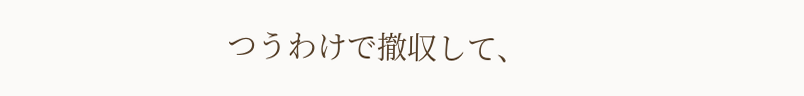つうわけで撤収して、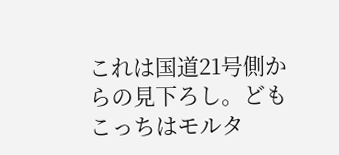これは国道21号側からの見下ろし。どもこっちはモルタ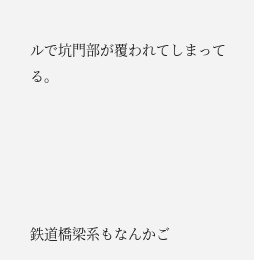ルで坑門部が覆われてしまってる。





鉄道橋梁系もなんかご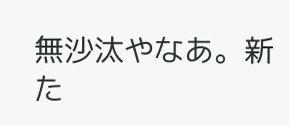無沙汰やなあ。新た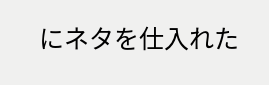にネタを仕入れた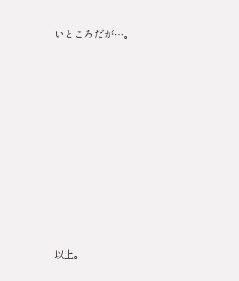いところだが…。









以上。